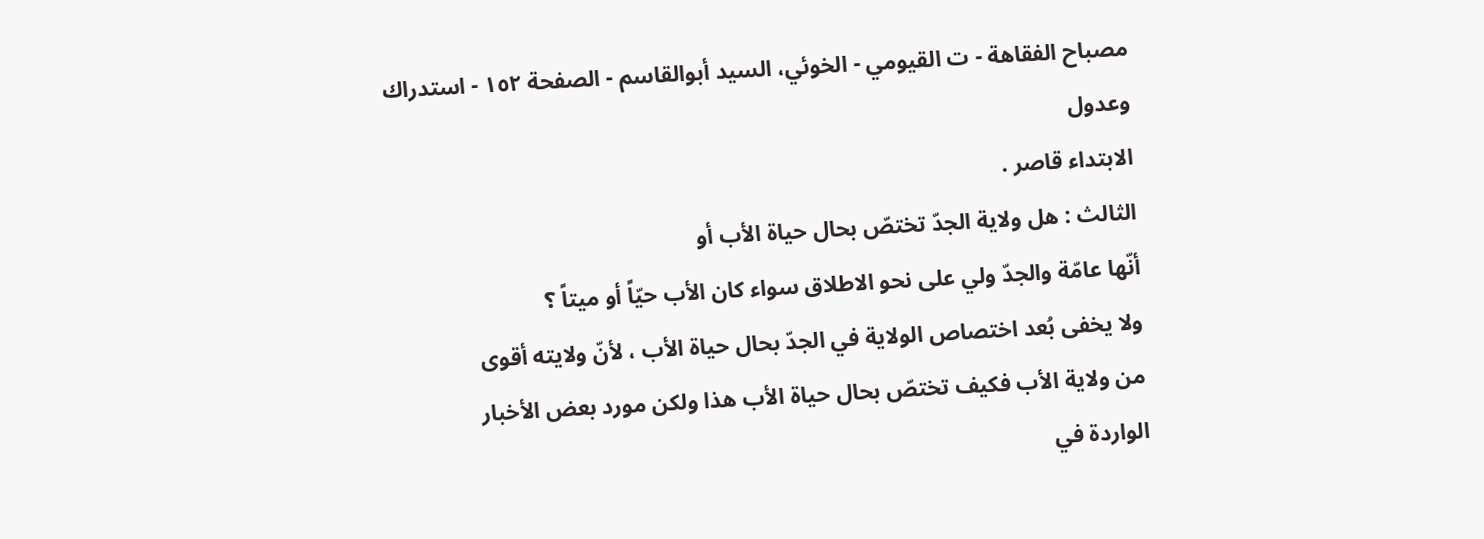مصباح الفقاهة - ت القيومي - الخوئي، السيد أبوالقاسم - الصفحة ١٥٢ - استدراك وعدول
الابتداء قاصر .
الثالث : هل ولاية الجدّ تختصّ بحال حياة الأب أو
أنّها عامّة والجدّ ولي على نحو الاطلاق سواء كان الأب حيّاً أو ميتاً ؟
ولا يخفى بُعد اختصاص الولاية في الجدّ بحال حياة الأب ، لأنّ ولايته أقوى
من ولاية الأب فكيف تختصّ بحال حياة الأب هذا ولكن مورد بعض الأخبار
الواردة في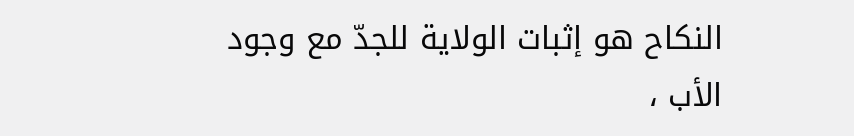النكاح هو إثبات الولاية للجدّ مع وجود الأب ،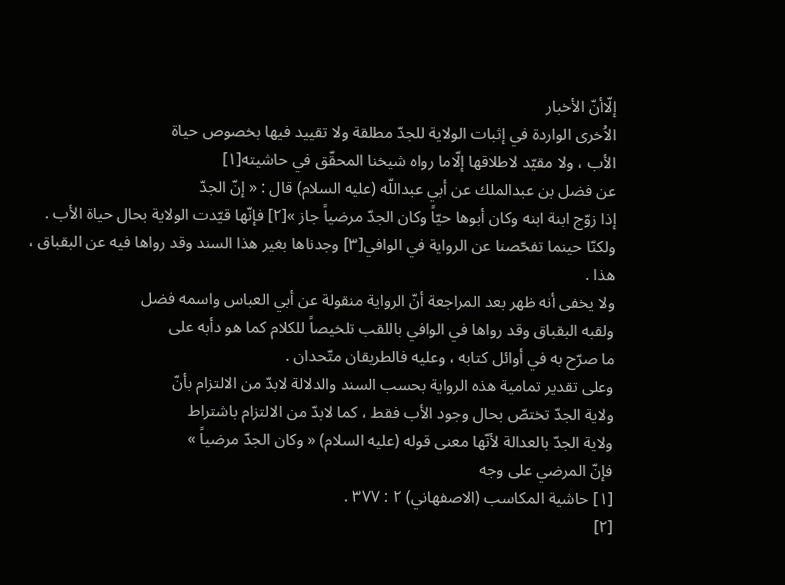إلّاأنّ الأخبار
الاُخرى الواردة في إثبات الولاية للجدّ مطلقة ولا تقييد فيها بخصوص حياة
الأب ، ولا مقيّد لاطلاقها إلّاما رواه شيخنا المحقّق في حاشيته[١]
عن فضل بن عبدالملك عن أبي عبداللّه (عليه السلام) قال : « إنّ الجدّ
إذا زوّج ابنة ابنه وكان أبوها حيّاً وكان الجدّ مرضياً جاز »[٢] فإنّها قيّدت الولاية بحال حياة الأب .
ولكنّا حينما تفحّصنا عن الرواية في الوافي[٣] وجدناها بغير هذا السند وقد رواها فيه عن البقباق ، هذا .
ولا يخفى أنه ظهر بعد المراجعة أنّ الرواية منقولة عن أبي العباس واسمه فضل
ولقبه البقباق وقد رواها في الوافي باللقب تلخيصاً للكلام كما هو دأبه على
ما صرّح به في أوائل كتابه ، وعليه فالطريقان متّحدان .
وعلى تقدير تمامية هذه الرواية بحسب السند والدلالة لابدّ من الالتزام بأنّ
ولاية الجدّ تختصّ بحال وجود الأب فقط ، كما لابدّ من الالتزام باشتراط
ولاية الجدّ بالعدالة لأنّها معنى قوله (عليه السلام) « وكان الجدّ مرضياً »
فإنّ المرضي على وجه
[١] حاشية المكاسب (الاصفهاني) ٢ : ٣٧٧ .
[٢]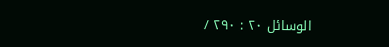الوسائل ٢٠ : ٢٩٠ /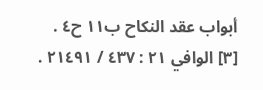أبواب عقد النكاح ب١١ ح٤ .
[٣] الوافي ٢١ : ٤٣٧ / ٢١٤٩١ .